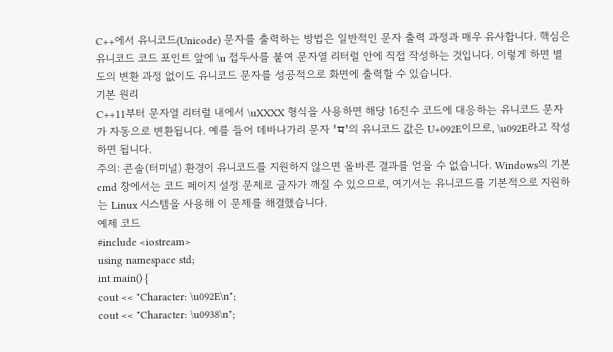C++에서 유니코드(Unicode) 문자를 출력하는 방법은 일반적인 문자 출력 과정과 매우 유사합니다. 핵심은 유니코드 코드 포인트 앞에 \u 접두사를 붙여 문자열 리터럴 안에 직접 작성하는 것입니다. 이렇게 하면 별도의 변환 과정 없이도 유니코드 문자를 성공적으로 화면에 출력할 수 있습니다.
기본 원리
C++11부터 문자열 리터럴 내에서 \uXXXX 형식을 사용하면 해당 16진수 코드에 대응하는 유니코드 문자가 자동으로 변환됩니다. 예를 들어 데바나가리 문자 'म'의 유니코드 값은 U+092E이므로, \u092E라고 작성하면 됩니다.
주의: 콘솔(터미널) 환경이 유니코드를 지원하지 않으면 올바른 결과를 얻을 수 없습니다. Windows의 기본 cmd 창에서는 코드 페이지 설정 문제로 글자가 깨질 수 있으므로, 여기서는 유니코드를 기본적으로 지원하는 Linux 시스템을 사용해 이 문제를 해결했습니다.
예제 코드
#include <iostream>
using namespace std;
int main() {
cout << "Character: \u092E\n";
cout << "Character: \u0938\n";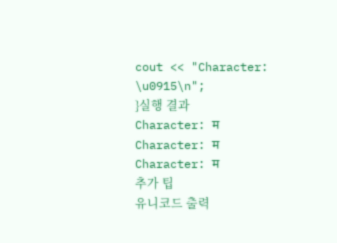cout << "Character: \u0915\n";
}실행 결과
Character: म Character: म Character: म
추가 팁
유니코드 출력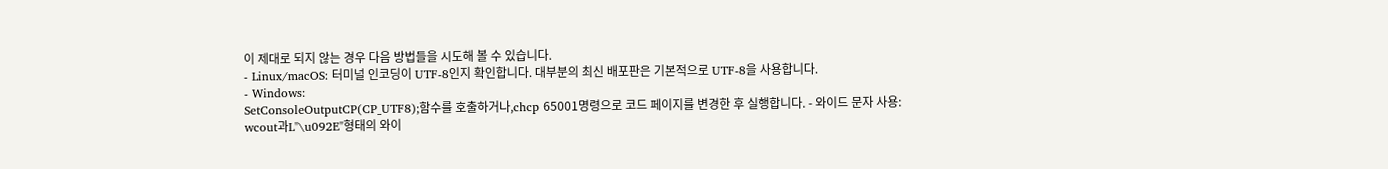이 제대로 되지 않는 경우 다음 방법들을 시도해 볼 수 있습니다.
- Linux/macOS: 터미널 인코딩이 UTF-8인지 확인합니다. 대부분의 최신 배포판은 기본적으로 UTF-8을 사용합니다.
- Windows:
SetConsoleOutputCP(CP_UTF8);함수를 호출하거나,chcp 65001명령으로 코드 페이지를 변경한 후 실행합니다. - 와이드 문자 사용:
wcout과L"\u092E"형태의 와이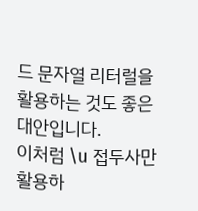드 문자열 리터럴을 활용하는 것도 좋은 대안입니다.
이처럼 \u 접두사만 활용하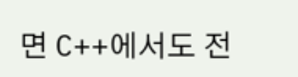면 C++에서도 전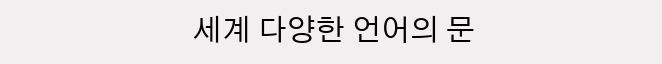세계 다양한 언어의 문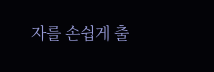자를 손쉽게 출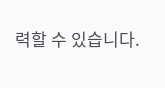력할 수 있습니다.